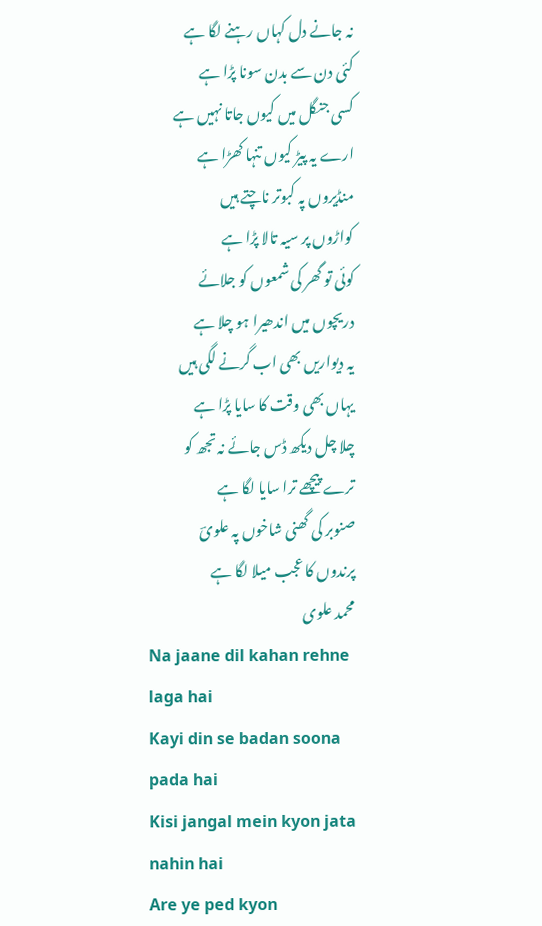نہ جانے دل کہاں رہنے لگا ہے
کئی دن سے بدن سونا پڑا ہے
کسی جنگل میں کیوں جاتا نہیں ہے
ارے یہ پیڑ کیوں تنہا کھڑا ہے
منڈیروں پہ کبوتر ناچتے ہیں
کواڑوں پر سیہ تالا پڑا ہے
کوئی تو گھر کی شمعوں کو جلائے
دریچوں میں اندھیرا ہو چلا ہے
یہ دیواریں بھی اب گرنے لگی ہیں
یہاں بھی وقت کا سایا پڑا ہے
چلا چل دیکھ ڈس جائے نہ تجھ کو
ترے پیچھے ترا سایا لگا ہے
صنوبر کی گھنی شاخوں پہ علویؔ
پرندوں کا عجب میلا لگا ہے
محمد علوی
Na jaane dil kahan rehne laga hai
Kayi din se badan soona pada hai
Kisi jangal mein kyon jata nahin hai
Are ye ped kyon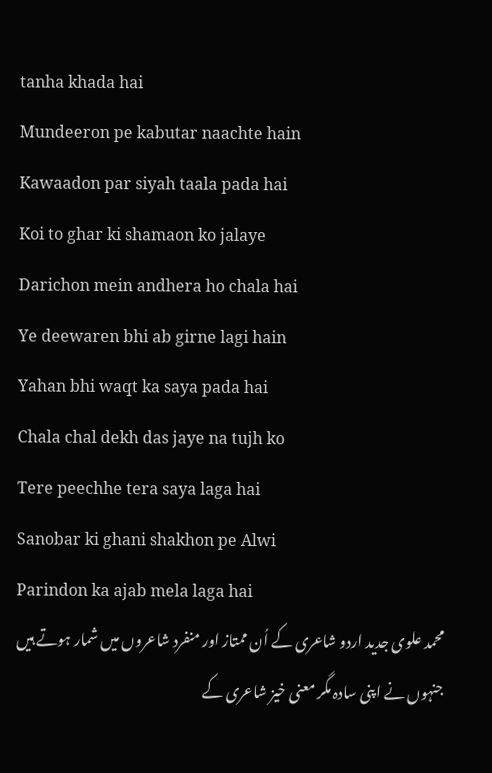tanha khada hai
Mundeeron pe kabutar naachte hain
Kawaadon par siyah taala pada hai
Koi to ghar ki shamaon ko jalaye
Darichon mein andhera ho chala hai
Ye deewaren bhi ab girne lagi hain
Yahan bhi waqt ka saya pada hai
Chala chal dekh das jaye na tujh ko
Tere peechhe tera saya laga hai
Sanobar ki ghani shakhon pe Alwi
Parindon ka ajab mela laga hai
محمد علوی جدید اردو شاعری کے اُن ممتاز اور منفرد شاعروں میں شمار ہوتے ہیں جنہوں نے اپنی سادہ مگر معنی خیز شاعری کے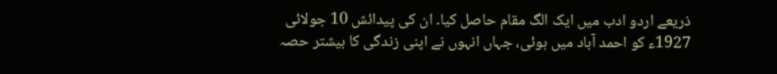ذریعے اردو ادب میں ایک الگ مقام حاصل کیا۔ ان کی پیدائش 10 جولائی 1927ء کو احمد آباد میں ہوئی، جہاں انہوں نے اپنی زندگی کا بیشتر حصہ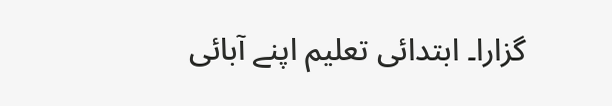گزارا۔ ابتدائی تعلیم اپنے آبائی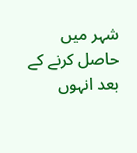شہر میں حاصل کرنے کے بعد انہوں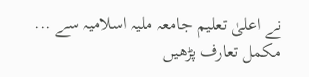نے اعلیٰ تعلیم جامعہ ملیہ اسلامیہ سے ...
مکمل تعارف پڑھیں